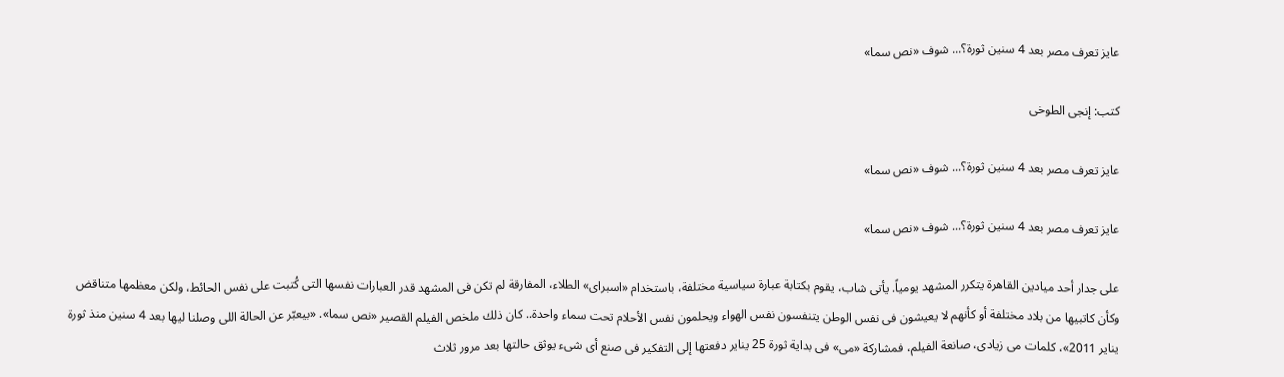عايز تعرف مصر بعد 4 سنين ثورة؟... شوف «نص سما»

كتب: إنجى الطوخى

عايز تعرف مصر بعد 4 سنين ثورة؟... شوف «نص سما»

عايز تعرف مصر بعد 4 سنين ثورة؟... شوف «نص سما»

على جدار أحد ميادين القاهرة يتكرر المشهد يومياً. يأتى شاب، يقوم بكتابة عبارة سياسية مختلفة، باستخدام «اسبراى» الطلاء، المفارقة لم تكن فى المشهد قدر العبارات نفسها التى كُتبت على نفس الحائط، ولكن معظمها متناقض وكأن كاتبيها من بلاد مختلفة أو كأنهم لا يعيشون فى نفس الوطن يتنفسون نفس الهواء ويحلمون نفس الأحلام تحت سماء واحدة.. كان ذلك ملخص الفيلم القصير «نص سما». «بيعبّر عن الحالة اللى وصلنا ليها بعد 4 سنين منذ ثورة يناير 2011»، كلمات مى زيادى، صانعة الفيلم، فمشاركة «مى» فى بداية ثورة 25 يناير دفعتها إلى التفكير فى صنع أى شىء يوثق حالتها بعد مرور ثلاث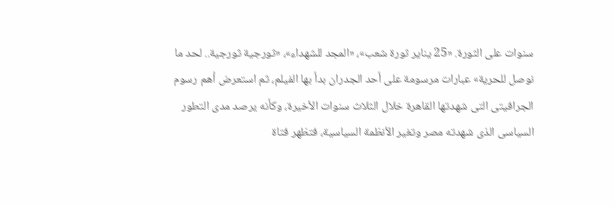سنوات على الثورة. «25 يناير ثورة شعب»، «المجد للشهداء»، «ثورجية ثورجية.. لحد ما نوصل للحرية» عبارات مرسومة على أحد الجدران بدأ بها الفيلم، ثم استعرض أهم رسوم الجرافيتى التى شهدتها القاهرة خلال الثلاث سنوات الأخيرة، وكأنه يرصد مدى التطور السياسى الذى شهدته مصر وتغير الأنظمة السياسية، فتظهر فتاة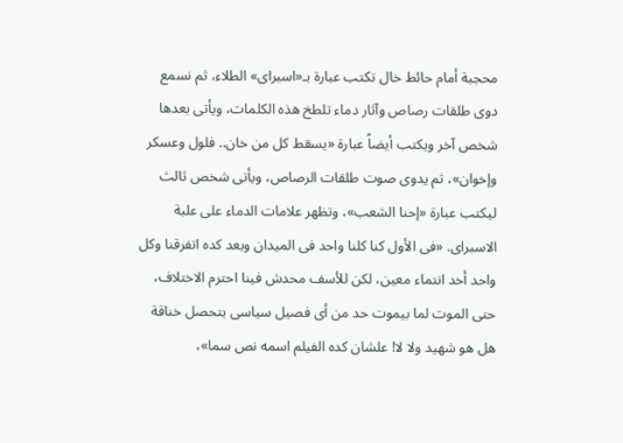محجبة أمام حائط خال تكتب عبارة بـ«اسبراى» الطلاء، ثم نسمع دوى طلقات رصاص وآثار دماء تلطخ هذه الكلمات، ويأتى بعدها شخص آخر ويكتب أيضاً عبارة «يسقط كل من خان.. فلول وعسكر وإخوان»، ثم يدوى صوت طلقات الرصاص، ويأتى شخص ثالث ليكتب عبارة «إحنا الشعب»، وتظهر علامات الدماء على علبة الاسبراى. «فى الأول كنا كلنا واحد فى الميدان وبعد كده اتفرقنا وكل واحد أخد انتماء معين، لكن للأسف محدش فينا احترم الاختلاف، حتى الموت لما بيموت حد من أى فصيل سياسى بتحصل خناقة هل هو شهيد ولا لا! علشان كده الفيلم اسمه نص سما»،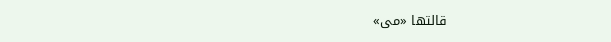قالتها «مى»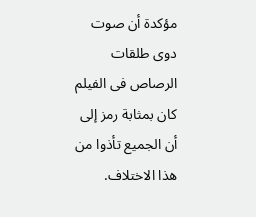مؤكدة أن صوت دوى طلقات الرصاص فى الفيلم كان بمثابة رمز إلى أن الجميع تأذوا من هذا الاختلاف.